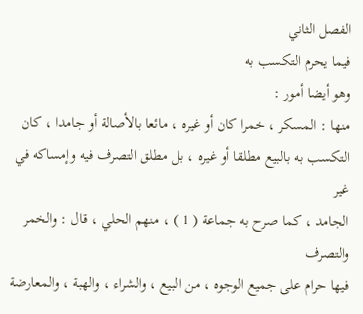الفصل الثاني
فيما يحرم التكسب به
وهو أيضا أمور :
منها : المسكر ، خمرا كان أو غيره ، مائعا بالأصالة أو جامدا ، كان
التكسب به بالبيع مطلقا أو غيره ، بل مطلق التصرف فيه وإمساكه في غير
الجامد ، كما صرح به جماعة ( 1 ) ، منهم الحلي ، قال : والخمر والتصرف
فيها حرام على جميع الوجوه ، من البيع ، والشراء ، والهبة ، والمعارضة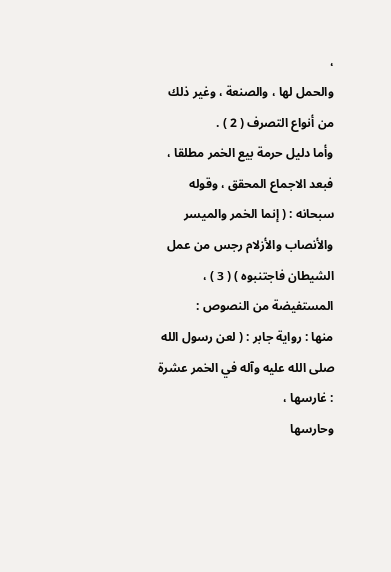،
والحمل لها ، والصنعة ، وغير ذلك من أنواع التصرف ( 2 ) .
وأما دليل حرمة بيع الخمر مطلقا ، فبعد الاجماع المحقق ، وقوله
سبحانه : ( إنما الخمر والميسر والأنصاب والأزلام رجس من عمل
الشيطان فاجتنبوه ) ( 3 ) ، المستفيضة من النصوص :
منها : رواية جابر : ( لعن رسول الله صلى الله عليه وآله في الخمر عشرة : غارسها ،
وحارسها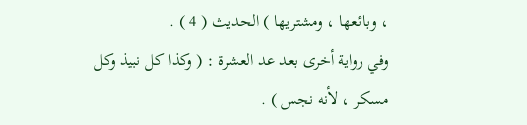، وبائعها ، ومشتريها ) الحديث ( 4 ) .
وفي رواية أخرى بعد عد العشرة : ( وكذا كل نبيذ وكل مسكر ، لأنه نجس ) .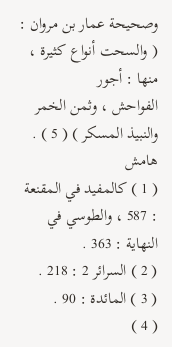وصحيحة عمار بن مروان : ( والسحت أنواع كثيرة ، منها : أجور
الفواحش ، وثمن الخمر والنبيذ المسكر ) ( 5 ) .
هامش
( 1 ) كالمفيد في المقنعة : 587 ، والطوسي في النهاية : 363 .
( 2 ) السرائر 2 : 218 .
( 3 ) المائدة : 90 .
( 4 )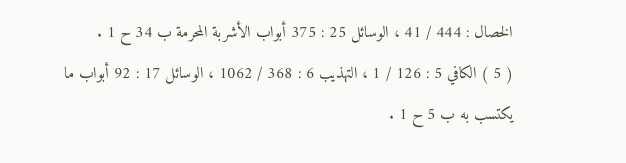الخصال : 444 / 41 ، الوسائل 25 : 375 أبواب الأشربة المحرمة ب 34 ح 1 .
( 5 ) الكافي 5 : 126 / 1 ، التهذيب 6 : 368 / 1062 ، الوسائل 17 : 92 أبواب ما
يكتسب به ب 5 ح 1 .